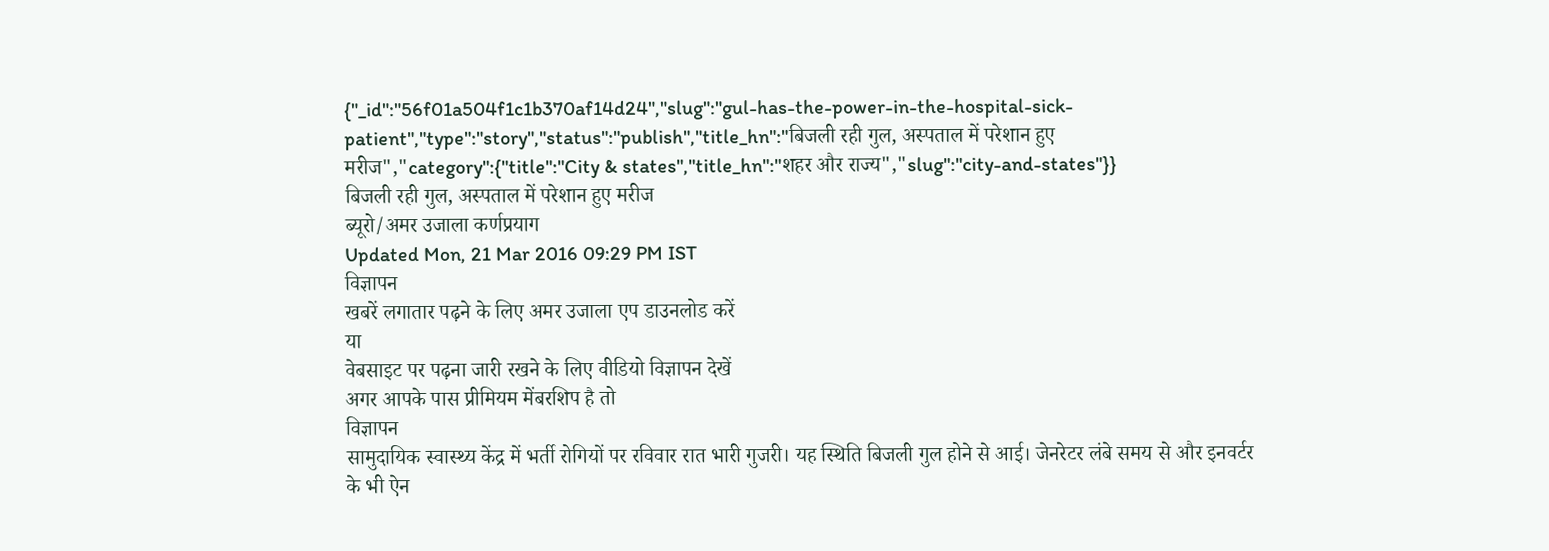{"_id":"56f01a504f1c1b370af14d24","slug":"gul-has-the-power-in-the-hospital-sick-patient","type":"story","status":"publish","title_hn":"बिजली रही गुल, अस्पताल में परेशान हुए मरीज","category":{"title":"City & states","title_hn":"शहर और राज्य","slug":"city-and-states"}}
बिजली रही गुल, अस्पताल में परेशान हुए मरीज
ब्यूरो/अमर उजाला कर्णप्रयाग
Updated Mon, 21 Mar 2016 09:29 PM IST
विज्ञापन
खबरें लगातार पढ़ने के लिए अमर उजाला एप डाउनलोड करें
या
वेबसाइट पर पढ़ना जारी रखने के लिए वीडियो विज्ञापन देखें
अगर आपके पास प्रीमियम मेंबरशिप है तो
विज्ञापन
सामुदायिक स्वास्थ्य केंद्र में भर्ती रोगियों पर रविवार रात भारी गुजरी। यह स्थिति बिजली गुल होने से आई। जेनरेटर लंबे समय से और इनवर्टर के भी ऐन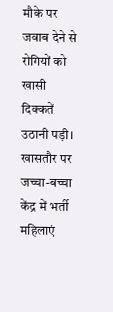मौके पर जवाब देने से रोगियों को खासी दिक्कतें उठानी पड़ी। खासतौर पर जच्चा-बच्चा केंद्र में भर्ती महिलाएं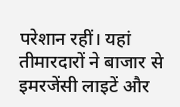परेशान रहीं। यहां तीमारदारों ने बाजार से इमरजेंसी लाइटें और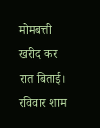मोमबत्ती खरीद कर रात बिताई।
रविवार शाम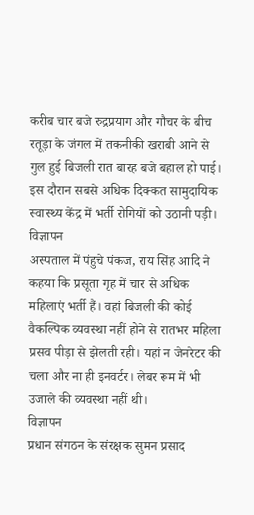करीब चार बजे रुद्रप्रयाग और गौचर के बीच रतूड़ा के जंगल में तकनीकी खराबी आने से गुल हुई बिजली रात बारह बजे बहाल हो पाई। इस दौरान सबसे अधिक दिक्कत सामुदायिक स्वास्थ्य केंद्र में भर्ती रोगियों को उठानी पड़ी।
विज्ञापन
अस्पताल में पंहुचे पंकज, राय सिंह आदि ने कहया कि प्रसूता गृह में चार से अधिक महिलाएं भर्ती हैं। वहां बिजली की कोई वैकल्पिक व्यवस्था नहीं होने से रातभर महिला प्रसव पीड़ा से झेलती रही। यहां न जेनरेटर की चला और ना ही इनवर्टर। लेबर रूम में भी उजाले की व्यवस्था नहीं थी।
विज्ञापन
प्रधान संगठन के संरक्षक सुमन प्रसाद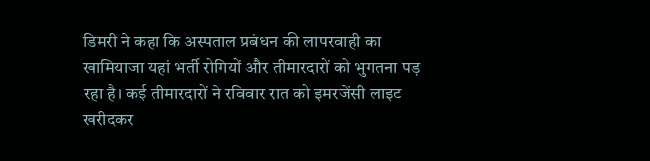डिमरी ने कहा कि अस्पताल प्रबंधन की लापरवाही का खामियाजा यहां भर्ती रोगियों और तीमारदारों को भुगतना पड़ रहा है। कई तीमारदारों ने रविवार रात को इमरजेंसी लाइट खरीदकर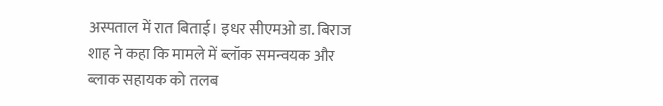अस्पताल में रात बिताई। इधर सीएमओ डा. बिराज शाह ने कहा कि मामले में ब्लॉक समन्वयक और ब्लाक सहायक को तलब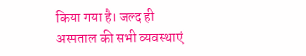किया गया है। जल्द ही अस्पताल की सभी व्यवस्थाएं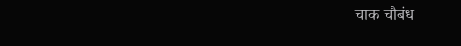चाक चौबंध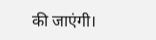की जाएंगी।